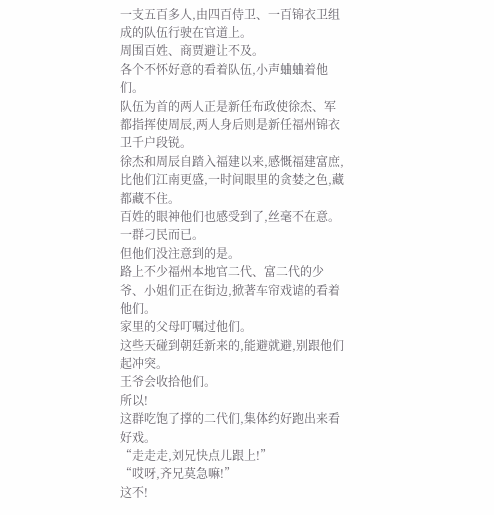一支五百多人,由四百侍卫、一百锦衣卫组成的队伍行驶在官道上。
周围百姓、商贾避让不及。
各个不怀好意的看着队伍,小声蛐蛐着他们。
队伍为首的两人正是新任布政使徐杰、军都指挥使周辰,两人身后则是新任福州锦衣卫千户段锐。
徐杰和周辰自踏入福建以来,感慨福建富庶,比他们江南更盛,一时间眼里的贪婪之色,藏都藏不住。
百姓的眼神他们也感受到了,丝毫不在意。
一群刁民而已。
但他们没注意到的是。
路上不少福州本地官二代、富二代的少爷、小姐们正在街边,掀著车帘戏谑的看着他们。
家里的父母叮嘱过他们。
这些天碰到朝廷新来的,能避就避,别跟他们起冲突。
王爷会收拾他们。
所以!
这群吃饱了撑的二代们,集体约好跑出来看好戏。
“走走走,刘兄快点儿跟上!”
“哎呀,齐兄莫急嘛!”
这不!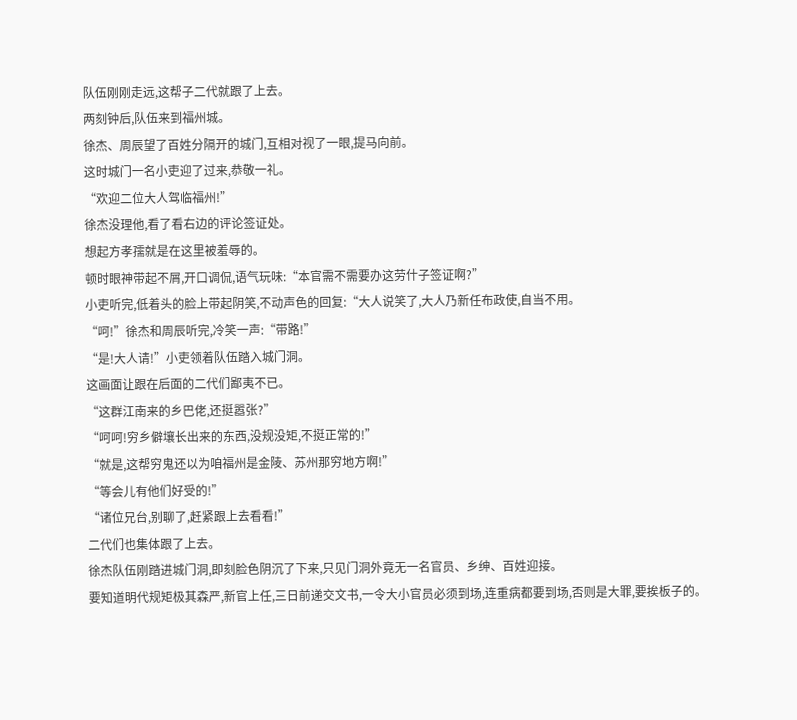队伍刚刚走远,这帮子二代就跟了上去。
两刻钟后,队伍来到福州城。
徐杰、周辰望了百姓分隔开的城门,互相对视了一眼,提马向前。
这时城门一名小吏迎了过来,恭敬一礼。
“欢迎二位大人驾临福州!”
徐杰没理他,看了看右边的评论签证处。
想起方孝孺就是在这里被羞辱的。
顿时眼神带起不屑,开口调侃,语气玩味:“本官需不需要办这劳什子签证啊?”
小吏听完,低着头的脸上带起阴笑,不动声色的回复:“大人说笑了,大人乃新任布政使,自当不用。
“呵!”徐杰和周辰听完,冷笑一声:“带路!”
“是!大人请!”小吏领着队伍踏入城门洞。
这画面让跟在后面的二代们鄙夷不已。
“这群江南来的乡巴佬,还挺嚣张?”
“呵呵!穷乡僻壤长出来的东西,没规没矩,不挺正常的!”
“就是,这帮穷鬼还以为咱福州是金陵、苏州那穷地方啊!”
“等会儿有他们好受的!”
“诸位兄台,别聊了,赶紧跟上去看看!”
二代们也集体跟了上去。
徐杰队伍刚踏进城门洞,即刻脸色阴沉了下来,只见门洞外竟无一名官员、乡绅、百姓迎接。
要知道明代规矩极其森严,新官上任,三日前递交文书,一令大小官员必须到场,连重病都要到场,否则是大罪,要挨板子的。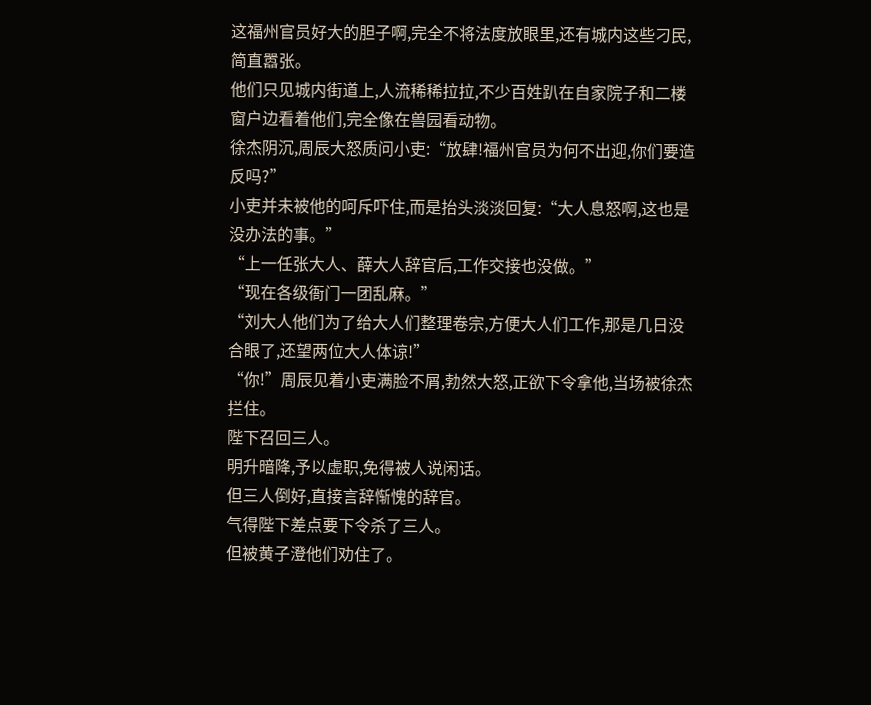这福州官员好大的胆子啊,完全不将法度放眼里,还有城内这些刁民,简直嚣张。
他们只见城内街道上,人流稀稀拉拉,不少百姓趴在自家院子和二楼窗户边看着他们,完全像在兽园看动物。
徐杰阴沉,周辰大怒质问小吏:“放肆!福州官员为何不出迎,你们要造反吗?”
小吏并未被他的呵斥吓住,而是抬头淡淡回复:“大人息怒啊,这也是没办法的事。”
“上一任张大人、薛大人辞官后,工作交接也没做。”
“现在各级衙门一团乱麻。”
“刘大人他们为了给大人们整理卷宗,方便大人们工作,那是几日没合眼了,还望两位大人体谅!”
“你!”周辰见着小吏满脸不屑,勃然大怒,正欲下令拿他,当场被徐杰拦住。
陛下召回三人。
明升暗降,予以虚职,免得被人说闲话。
但三人倒好,直接言辞惭愧的辞官。
气得陛下差点要下令杀了三人。
但被黄子澄他们劝住了。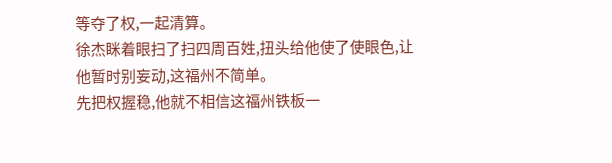等夺了权,一起清算。
徐杰眯着眼扫了扫四周百姓,扭头给他使了使眼色,让他暂时别妄动,这福州不简单。
先把权握稳,他就不相信这福州铁板一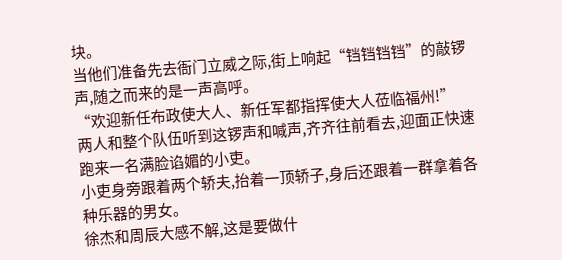块。
当他们准备先去衙门立威之际,街上响起“铛铛铛铛”的敲锣声,随之而来的是一声高呼。
“欢迎新任布政使大人、新任军都指挥使大人莅临福州!”
两人和整个队伍听到这锣声和喊声,齐齐往前看去,迎面正快速跑来一名满脸谄媚的小吏。
小吏身旁跟着两个轿夫,抬着一顶轿子,身后还跟着一群拿着各种乐器的男女。
徐杰和周辰大感不解,这是要做什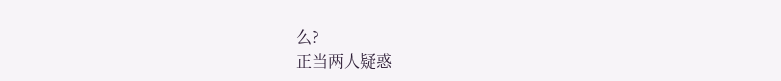么?
正当两人疑惑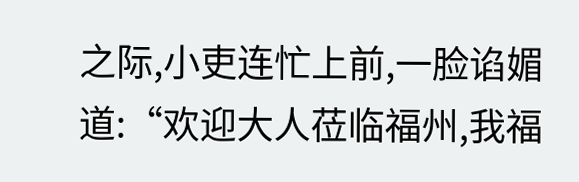之际,小吏连忙上前,一脸谄媚道:“欢迎大人莅临福州,我福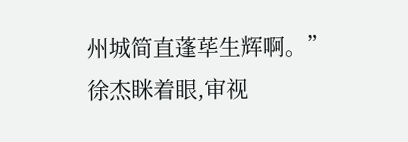州城简直蓬荜生辉啊。”
徐杰眯着眼,审视